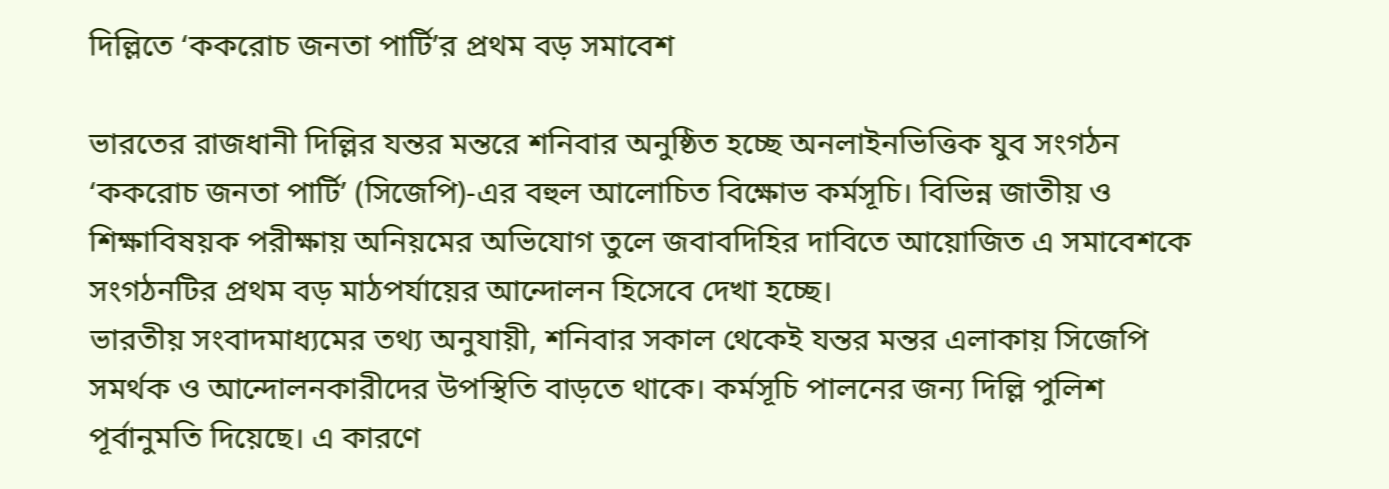দিল্লিতে ‘ককরোচ জনতা পার্টি’র প্রথম বড় সমাবেশ

ভারতের রাজধানী দিল্লির যন্তর মন্তরে শনিবার অনুষ্ঠিত হচ্ছে অনলাইনভিত্তিক যুব সংগঠন ‘ককরোচ জনতা পার্টি’ (সিজেপি)-এর বহুল আলোচিত বিক্ষোভ কর্মসূচি। বিভিন্ন জাতীয় ও শিক্ষাবিষয়ক পরীক্ষায় অনিয়মের অভিযোগ তুলে জবাবদিহির দাবিতে আয়োজিত এ সমাবেশকে সংগঠনটির প্রথম বড় মাঠপর্যায়ের আন্দোলন হিসেবে দেখা হচ্ছে।
ভারতীয় সংবাদমাধ্যমের তথ্য অনুযায়ী, শনিবার সকাল থেকেই যন্তর মন্তর এলাকায় সিজেপি সমর্থক ও আন্দোলনকারীদের উপস্থিতি বাড়তে থাকে। কর্মসূচি পালনের জন্য দিল্লি পুলিশ পূর্বানুমতি দিয়েছে। এ কারণে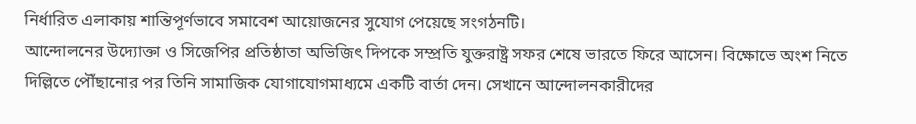নির্ধারিত এলাকায় শান্তিপূর্ণভাবে সমাবেশ আয়োজনের সুযোগ পেয়েছে সংগঠনটি।
আন্দোলনের উদ্যোক্তা ও সিজেপির প্রতিষ্ঠাতা অভিজিৎ দিপকে সম্প্রতি যুক্তরাষ্ট্র সফর শেষে ভারতে ফিরে আসেন। বিক্ষোভে অংশ নিতে দিল্লিতে পৌঁছানোর পর তিনি সামাজিক যোগাযোগমাধ্যমে একটি বার্তা দেন। সেখানে আন্দোলনকারীদের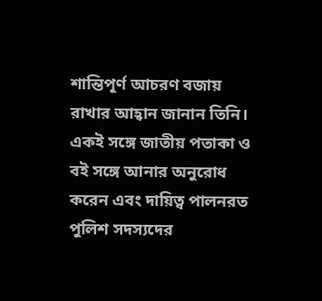শান্তিপূর্ণ আচরণ বজায় রাখার আহ্বান জানান তিনি। একই সঙ্গে জাতীয় পতাকা ও বই সঙ্গে আনার অনুরোধ করেন এবং দায়িত্ব পালনরত পুলিশ সদস্যদের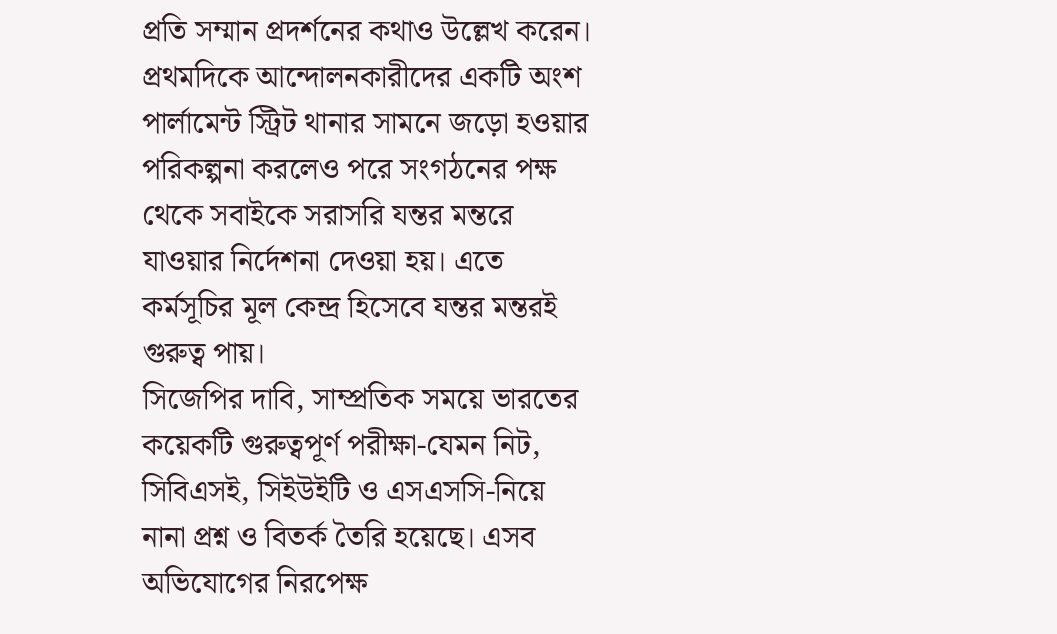প্রতি সম্মান প্রদর্শনের কথাও উল্লেখ করেন।
প্রথমদিকে আন্দোলনকারীদের একটি অংশ পার্লামেন্ট স্ট্রিট থানার সামনে জড়ো হওয়ার পরিকল্পনা করলেও পরে সংগঠনের পক্ষ থেকে সবাইকে সরাসরি যন্তর মন্তরে যাওয়ার নির্দেশনা দেওয়া হয়। এতে কর্মসূচির মূল কেন্দ্র হিসেবে যন্তর মন্তরই গুরুত্ব পায়।
সিজেপির দাবি, সাম্প্রতিক সময়ে ভারতের কয়েকটি গুরুত্বপূর্ণ পরীক্ষা-যেমন নিট, সিবিএসই, সিইউইটি ও এসএসসি-নিয়ে নানা প্রশ্ন ও বিতর্ক তৈরি হয়েছে। এসব অভিযোগের নিরপেক্ষ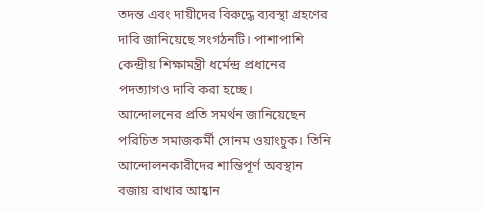তদন্ত এবং দায়ীদের বিরুদ্ধে ব্যবস্থা গ্রহণের দাবি জানিয়েছে সংগঠনটি। পাশাপাশি কেন্দ্রীয় শিক্ষামন্ত্রী ধর্মেন্দ্র প্রধানের পদত্যাগও দাবি করা হচ্ছে।
আন্দোলনের প্রতি সমর্থন জানিয়েছেন পরিচিত সমাজকর্মী সোনম ওয়াংচুক। তিনি আন্দোলনকারীদের শান্তিপূর্ণ অবস্থান বজায় রাখার আহ্বান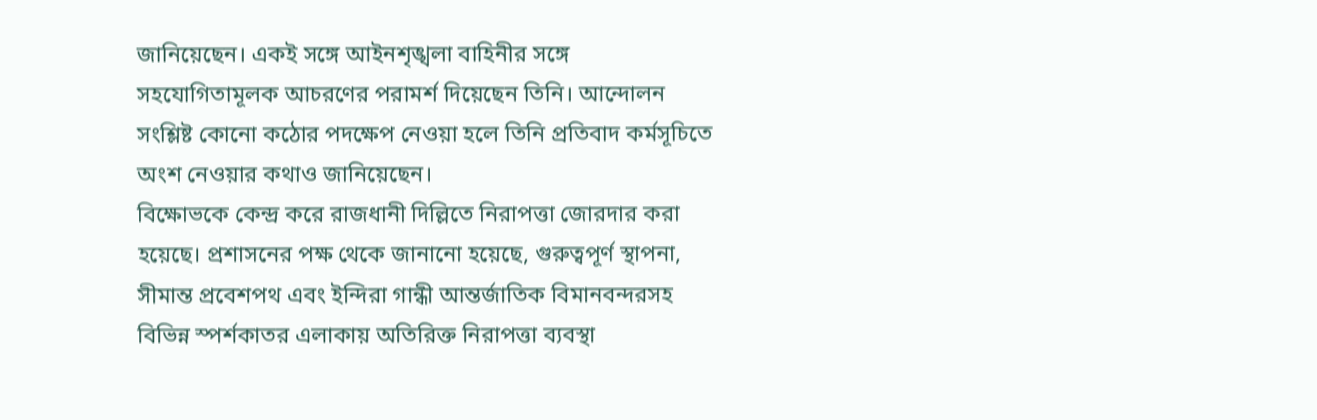জানিয়েছেন। একই সঙ্গে আইনশৃঙ্খলা বাহিনীর সঙ্গে সহযোগিতামূলক আচরণের পরামর্শ দিয়েছেন তিনি। আন্দোলন সংশ্লিষ্ট কোনো কঠোর পদক্ষেপ নেওয়া হলে তিনি প্রতিবাদ কর্মসূচিতে অংশ নেওয়ার কথাও জানিয়েছেন।
বিক্ষোভকে কেন্দ্র করে রাজধানী দিল্লিতে নিরাপত্তা জোরদার করা হয়েছে। প্রশাসনের পক্ষ থেকে জানানো হয়েছে, গুরুত্বপূর্ণ স্থাপনা, সীমান্ত প্রবেশপথ এবং ইন্দিরা গান্ধী আন্তর্জাতিক বিমানবন্দরসহ বিভিন্ন স্পর্শকাতর এলাকায় অতিরিক্ত নিরাপত্তা ব্যবস্থা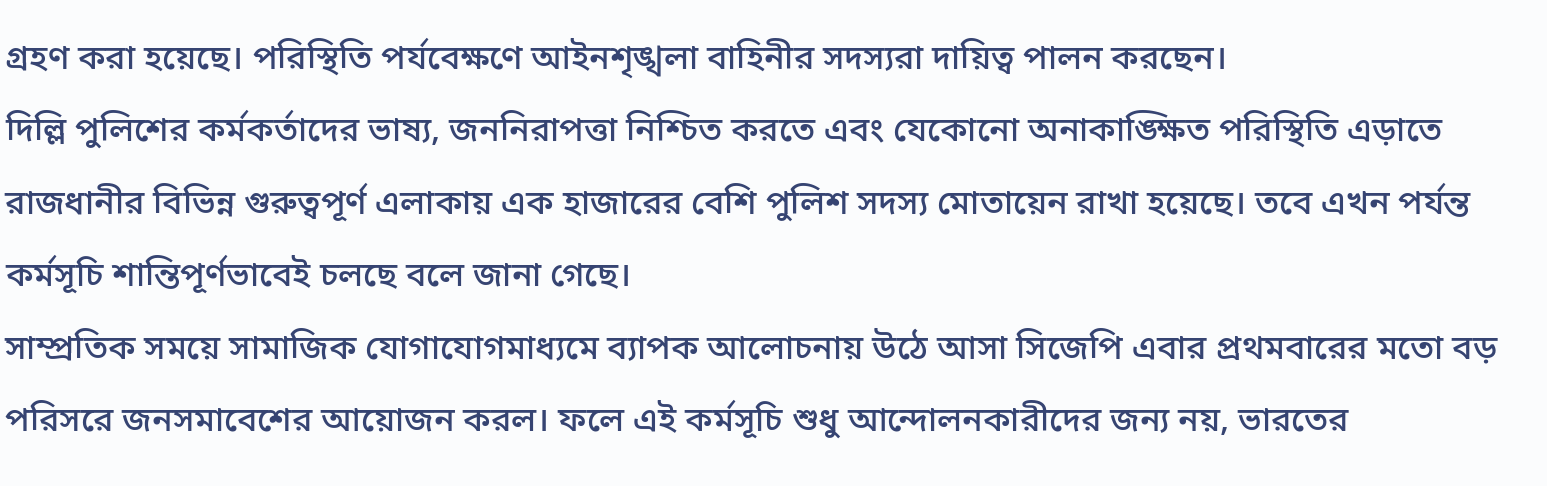গ্রহণ করা হয়েছে। পরিস্থিতি পর্যবেক্ষণে আইনশৃঙ্খলা বাহিনীর সদস্যরা দায়িত্ব পালন করছেন।
দিল্লি পুলিশের কর্মকর্তাদের ভাষ্য, জননিরাপত্তা নিশ্চিত করতে এবং যেকোনো অনাকাঙ্ক্ষিত পরিস্থিতি এড়াতে রাজধানীর বিভিন্ন গুরুত্বপূর্ণ এলাকায় এক হাজারের বেশি পুলিশ সদস্য মোতায়েন রাখা হয়েছে। তবে এখন পর্যন্ত কর্মসূচি শান্তিপূর্ণভাবেই চলছে বলে জানা গেছে।
সাম্প্রতিক সময়ে সামাজিক যোগাযোগমাধ্যমে ব্যাপক আলোচনায় উঠে আসা সিজেপি এবার প্রথমবারের মতো বড় পরিসরে জনসমাবেশের আয়োজন করল। ফলে এই কর্মসূচি শুধু আন্দোলনকারীদের জন্য নয়, ভারতের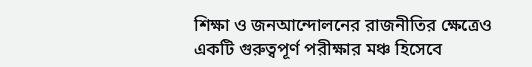শিক্ষা ও জনআন্দোলনের রাজনীতির ক্ষেত্রেও একটি গুরুত্বপূর্ণ পরীক্ষার মঞ্চ হিসেবে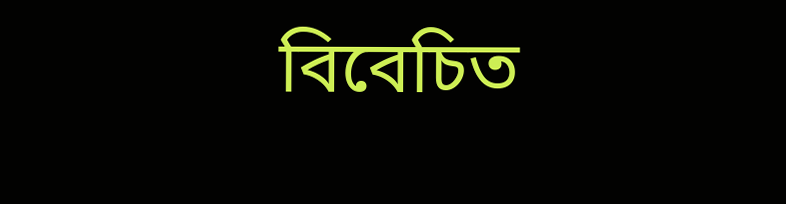বিবেচিত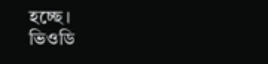হচ্ছে।
ভিওডি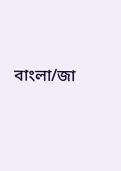বাংলা/জা